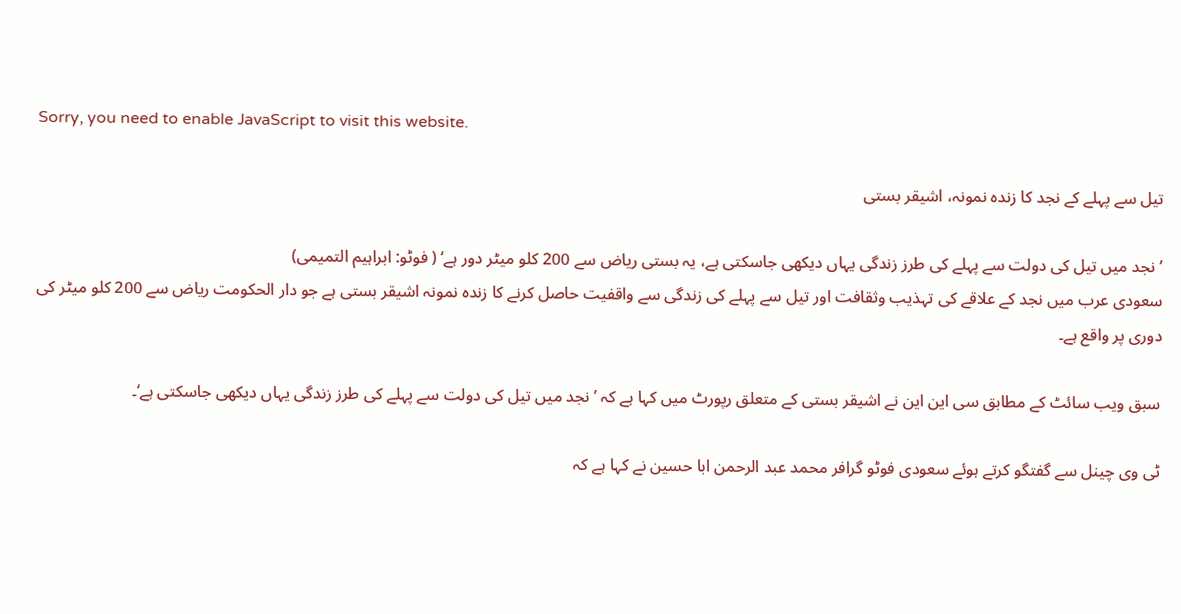Sorry, you need to enable JavaScript to visit this website.

تیل سے پہلے کے نجد کا زندہ نمونہ، اشیقر بستی

’نجد میں تیل کی دولت سے پہلے کی طرز زندگی یہاں دیکھی جاسکتی ہے، یہ بستی ریاض سے 200 کلو میٹر دور ہے‘ ( فوٹو: ابراہیم التمیمی)
سعودی عرب میں نجد کے علاقے کی تہذیب وثقافت اور تیل سے پہلے کی زندگی سے واقفیت حاصل کرنے کا زندہ نمونہ اشیقر بستی ہے جو دار الحکومت ریاض سے 200 کلو میٹر کی دوری پر واقع ہے۔

سبق ویب سائٹ کے مطابق سی این این نے اشیقر بستی کے متعلق رپورٹ میں کہا ہے کہ ’نجد میں تیل کی دولت سے پہلے کی طرز زندگی یہاں دیکھی جاسکتی ہے‘۔

ٹی وی چینل سے گفتگو کرتے ہوئے سعودی فوٹو گرافر محمد عبد الرحمن ابا حسین نے کہا ہے کہ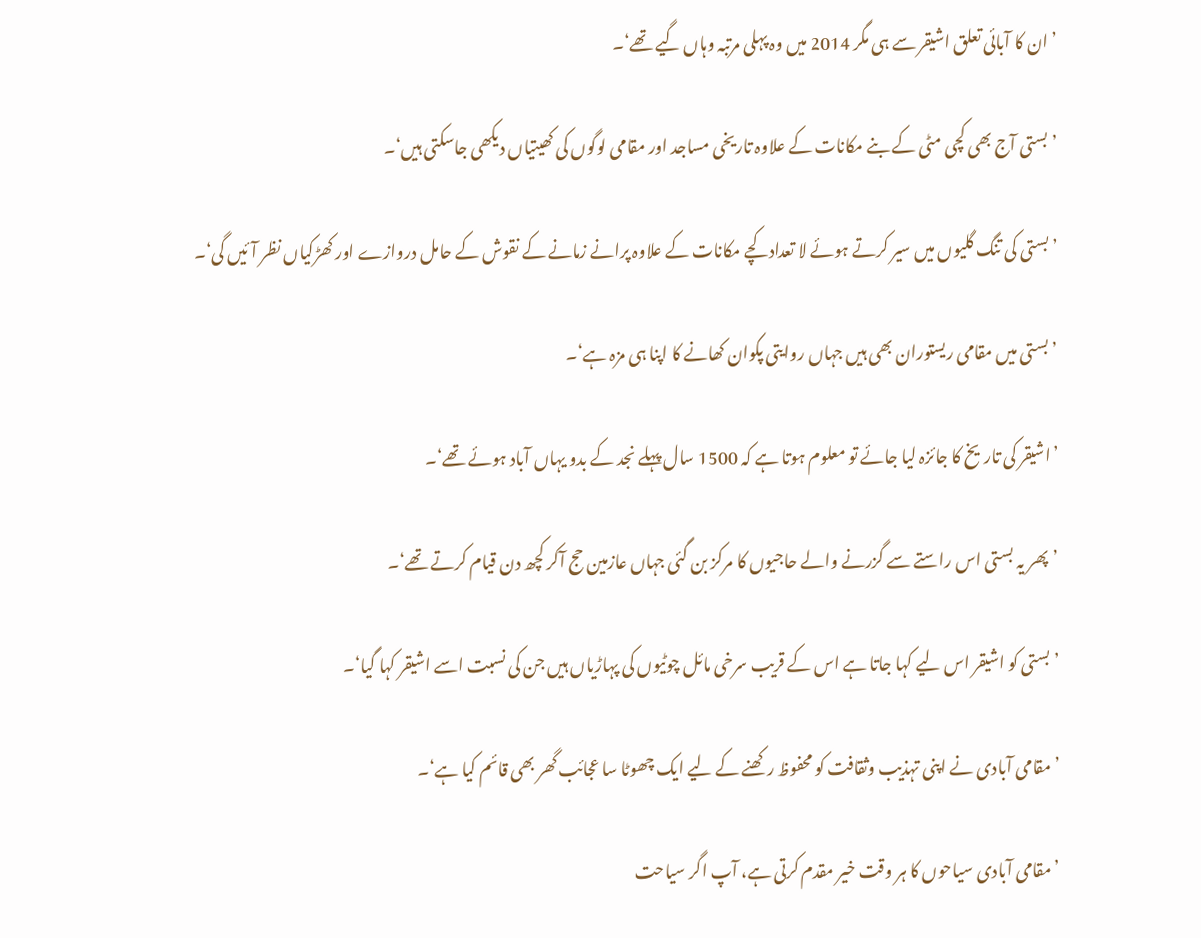’ان کا آبائی تعلق اشیقر سے ہی مگر 2014 میں وہ پہلی مرتبہ وہاں گیے تھے‘۔

’بستی آج بھی کچی مٹی کے بنے مکانات کے علاوہ تاریخی مساجد اور مقامی لوگوں کی کھیتیاں دیکھی جاسکتی ہیں‘۔

’بستی کی تنگ گلیوں میں سیر کرتے ہوئے لا تعداد کچے مکانات کے علاوہ پرانے زمانے کے نقوش کے حامل دروازے اور کھڑکیاں نظر آئیں گی‘۔

’بستی میں مقامی ریستوران بھی ہیں جہاں روایتی پکوان کھانے کا اپنا ہی مزہ ہے‘۔

’اشیقر کی تاریخ کا جائزہ لیا جائے تو معلوم ہوتا ہے کہ 1500 سال پہلے نجد کے بدو یہاں آباد ہوئے تھے‘۔

’پھر یہ بستی اس راستے سے گزرنے والے حاجیوں کا مرکز بن گئی جہاں عازمین حج آکر کچھ دن قیام کرتے تھے‘۔

’بستی کو اشیقر اس لیے کہا جاتا ہے اس کے قریب سرخی مائل چوٹیوں کی پہاڑیاں ہیں جن کی نسبت اسے اشیقر کہا گیا‘۔

’مقامی آبادی نے اپنی تہذیب وثقافت کو محفوظ رکھنے کے لیے ایک چھوٹا سا عجائب گھر بھی قائم کیا ہے‘۔

’مقامی آبادی سیاحوں کا ہر وقت خیر مقدم کرتی ہے، آپ اگر سیاحت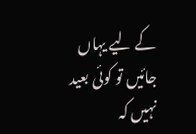کے لیے یہاں جائیں تو کوئی بعید نہیں کہ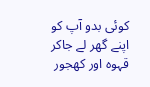کوئی بدو آپ کو اپنے گھر لے جاکر قہوہ اور کھجور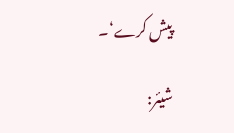پیش کرے‘۔

شیئر: